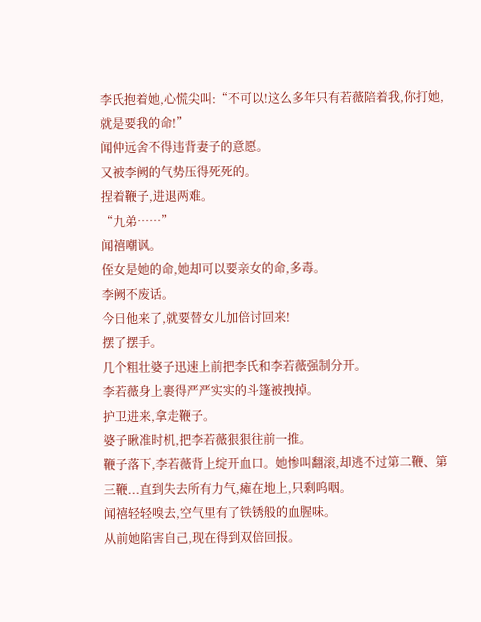李氏抱着她,心慌尖叫:“不可以!这么多年只有若薇陪着我,你打她,就是要我的命!”
闻仲远舍不得违背妻子的意愿。
又被李阙的气势压得死死的。
捏着鞭子,进退两难。
“九弟……”
闻禧嘲讽。
侄女是她的命,她却可以要亲女的命,多毒。
李阙不废话。
今日他来了,就要替女儿加倍讨回来!
摆了摆手。
几个粗壮婆子迅速上前把李氏和李若薇强制分开。
李若薇身上裹得严严实实的斗篷被拽掉。
护卫进来,拿走鞭子。
婆子瞅准时机,把李若薇狠狠往前一推。
鞭子落下,李若薇背上绽开血口。她惨叫翻滚,却逃不过第二鞭、第三鞭...直到失去所有力气,瘫在地上,只剩呜咽。
闻禧轻轻嗅去,空气里有了铁锈般的血腥味。
从前她陷害自己,现在得到双倍回报。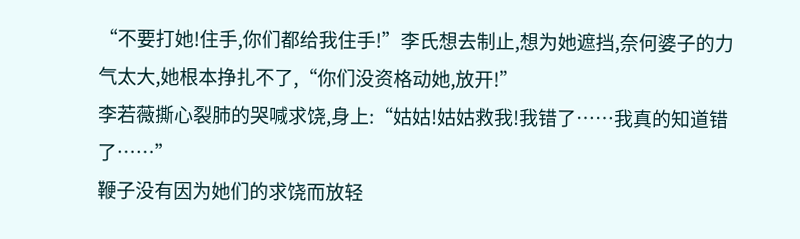“不要打她!住手,你们都给我住手!”李氏想去制止,想为她遮挡,奈何婆子的力气太大,她根本挣扎不了,“你们没资格动她,放开!”
李若薇撕心裂肺的哭喊求饶,身上:“姑姑!姑姑救我!我错了……我真的知道错了……”
鞭子没有因为她们的求饶而放轻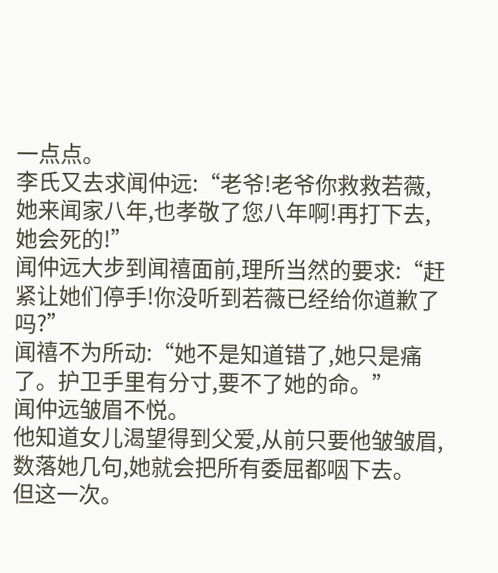一点点。
李氏又去求闻仲远:“老爷!老爷你救救若薇,她来闻家八年,也孝敬了您八年啊!再打下去,她会死的!”
闻仲远大步到闻禧面前,理所当然的要求:“赶紧让她们停手!你没听到若薇已经给你道歉了吗?”
闻禧不为所动:“她不是知道错了,她只是痛了。护卫手里有分寸,要不了她的命。”
闻仲远皱眉不悦。
他知道女儿渴望得到父爱,从前只要他皱皱眉,数落她几句,她就会把所有委屈都咽下去。
但这一次。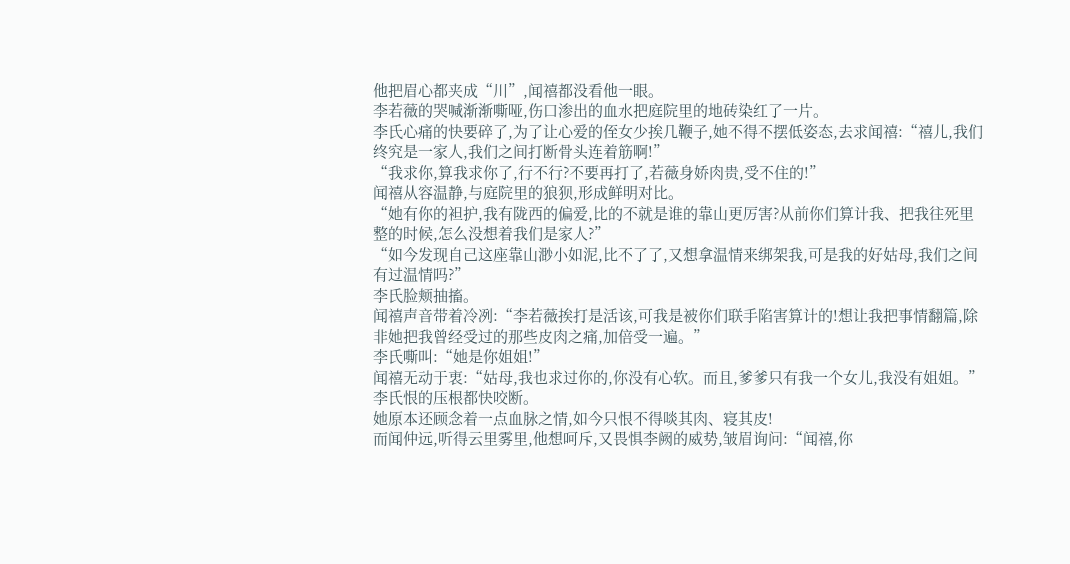他把眉心都夹成“川”,闻禧都没看他一眼。
李若薇的哭喊渐渐嘶哑,伤口渗出的血水把庭院里的地砖染红了一片。
李氏心痛的快要碎了,为了让心爱的侄女少挨几鞭子,她不得不摆低姿态,去求闻禧:“禧儿,我们终究是一家人,我们之间打断骨头连着筋啊!”
“我求你,算我求你了,行不行?不要再打了,若薇身娇肉贵,受不住的!”
闻禧从容温静,与庭院里的狼狈,形成鲜明对比。
“她有你的袒护,我有陇西的偏爱,比的不就是谁的靠山更厉害?从前你们算计我、把我往死里整的时候,怎么没想着我们是家人?”
“如今发现自己这座靠山渺小如泥,比不了了,又想拿温情来绑架我,可是我的好姑母,我们之间有过温情吗?”
李氏脸颊抽搐。
闻禧声音带着冷冽:“李若薇挨打是活该,可我是被你们联手陷害算计的!想让我把事情翻篇,除非她把我曾经受过的那些皮肉之痛,加倍受一遍。”
李氏嘶叫:“她是你姐姐!”
闻禧无动于衷:“姑母,我也求过你的,你没有心软。而且,爹爹只有我一个女儿,我没有姐姐。”
李氏恨的压根都快咬断。
她原本还顾念着一点血脉之情,如今只恨不得啖其肉、寝其皮!
而闻仲远,听得云里雾里,他想呵斥,又畏惧李阙的威势,皱眉询问:“闻禧,你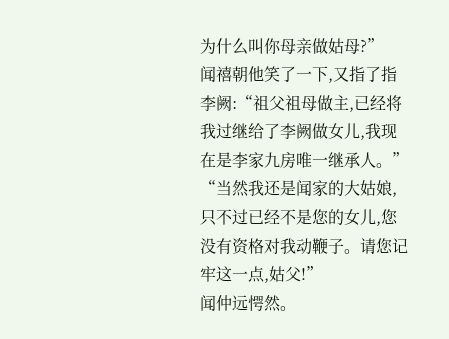为什么叫你母亲做姑母?”
闻禧朝他笑了一下,又指了指李阙:“祖父祖母做主,已经将我过继给了李阙做女儿,我现在是李家九房唯一继承人。”
“当然我还是闻家的大姑娘,只不过已经不是您的女儿,您没有资格对我动鞭子。请您记牢这一点,姑父!”
闻仲远愕然。